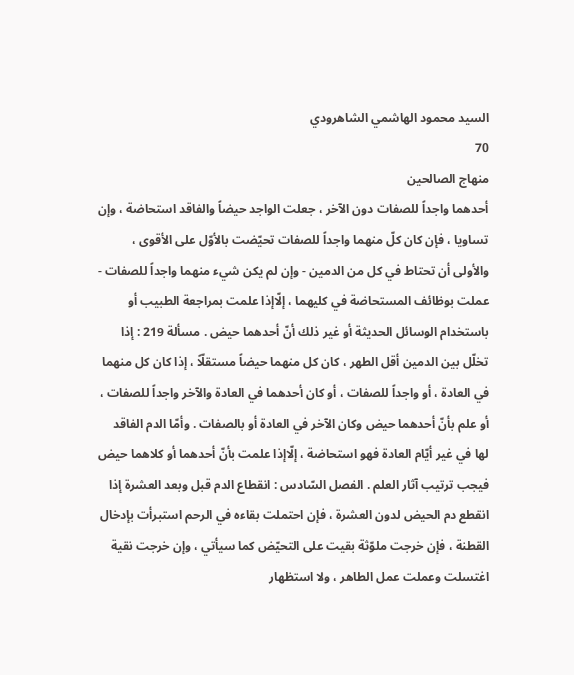السيد محمود الهاشمي الشاهرودي
70
منهاج الصالحين
أحدهما واجداً للصفات دون الآخر ، جعلت الواجد حيضاً والفاقد استحاضة ، وإن تساويا ، فإن كان كلّ منهما واجداً للصفات تحيّضت بالأوّل على الأقوى ، والأولى أن تحتاط في كل من الدمين - وإن لم يكن شيء منهما واجداً للصفات - عملت بوظائف المستحاضة في كليهما ، إلّاإذا علمت بمراجعة الطبيب أو باستخدام الوسائل الحديثة أو غير ذلك أنّ أحدهما حيض . مسألة 219 : إذا تخلّل بين الدمين أقل الطهر ، كان كل منهما حيضاً مستقلّاً ، إذا كان كل منهما في العادة ، أو واجداً للصفات ، أو كان أحدهما في العادة والآخر واجداً للصفات ، أو علم بأنّ أحدهما حيض وكان الآخر في العادة أو بالصفات . وأمّا الدم الفاقد لها في غير أيّام العادة فهو استحاضة ، إلّاإذا علمت بأنّ أحدهما أو كلاهما حيض فيجب ترتيب آثار العلم . الفصل السّادس : انقطاع الدم قبل وبعد العشرة إذا انقطع دم الحيض لدون العشرة ، فإن احتملت بقاءه في الرحم استبرأت بإدخال القطنة ، فإن خرجت ملوّثة بقيت على التحيّض كما سيأتي ، وإن خرجت نقية اغتسلت وعملت عمل الطاهر ، ولا استظهار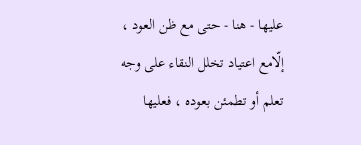عليها - هنا - حتى مع ظن العود ، إلّامع اعتياد تخلل النقاء على وجه تعلم أو تطمئن بعوده ، فعليها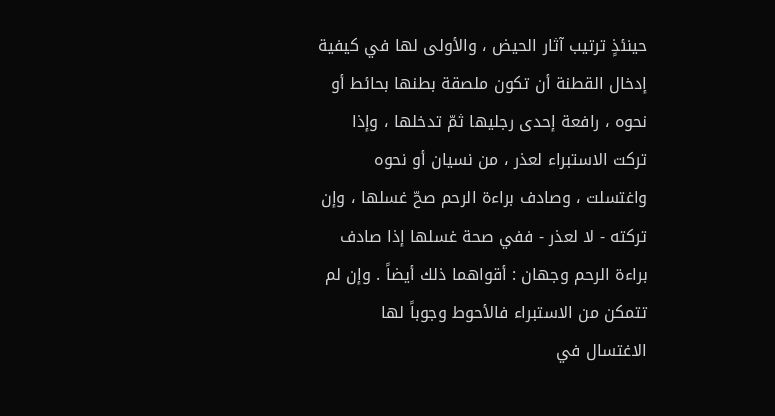حينئذٍ ترتيب آثار الحيض ، والأولى لها في كيفية إدخال القطنة أن تكون ملصقة بطنها بحائط أو نحوه ، رافعة إحدى رجليها ثمّ تدخلها ، وإذا تركت الاستبراء لعذر ، من نسيان أو نحوه واغتسلت ، وصادف براءة الرحم صحّ غسلها ، وإن تركته - لا لعذر - ففي صحة غسلها إذا صادف براءة الرحم وجهان : أقواهما ذلك أيضاً . وإن لم تتمكن من الاستبراء فالأحوط وجوباً لها الاغتسال في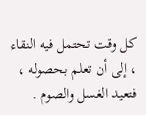كل وقت تحتمل فيه النقاء ، إلى أن تعلم بحصوله ، فتعيد الغسل والصوم .